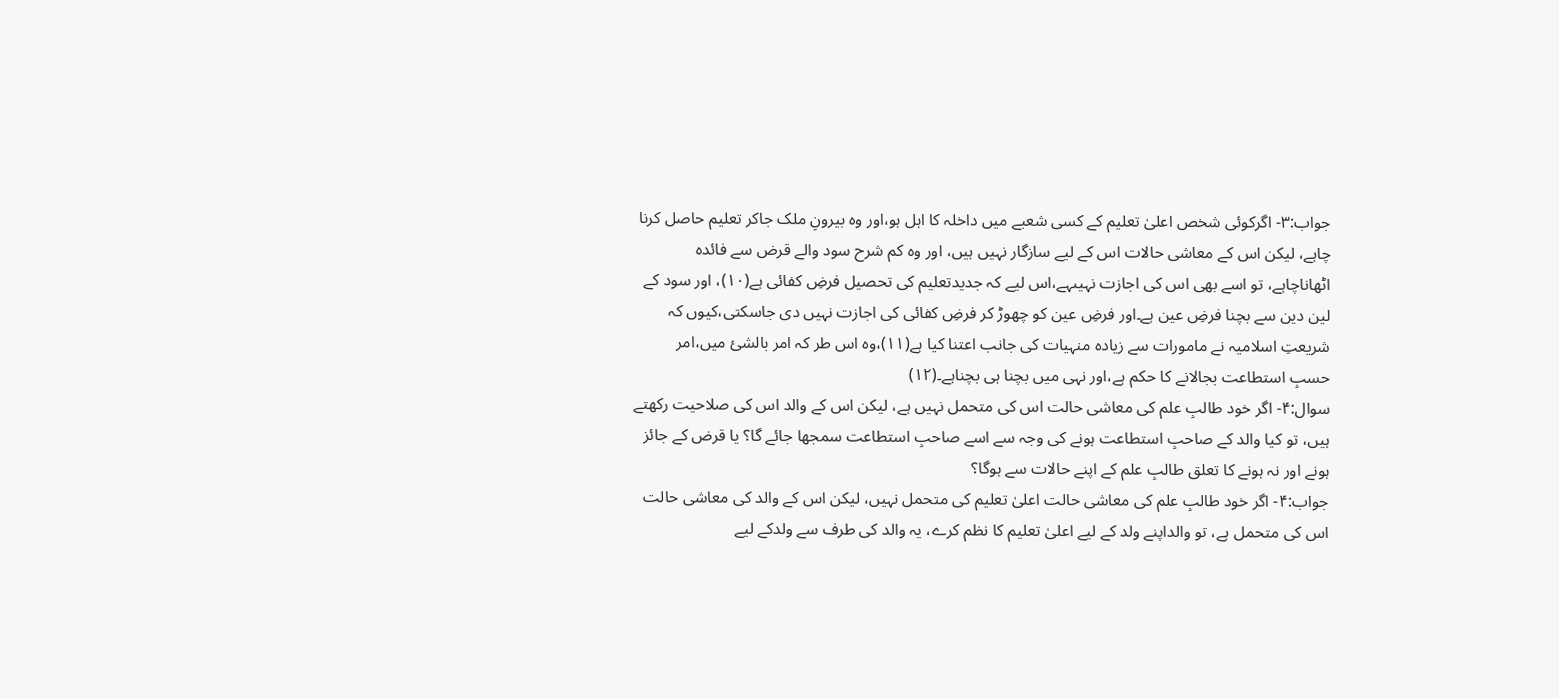جواب:۳- اگرکوئی شخص اعلیٰ تعلیم کے کسی شعبے میں داخلہ کا اہل ہو،اور وہ بیرونِ ملک جاکر تعلیم حاصل کرنا چاہے، لیکن اس کے معاشی حالات اس کے لیے سازگار نہیں ہیں، اور وہ کم شرح سود والے قرض سے فائدہ اٹھاناچاہے، تو اسے بھی اس کی اجازت نہیںہے،اس لیے کہ جدیدتعلیم کی تحصیل فرضِ کفائی ہے(۱۰)، اور سود کے لین دین سے بچنا فرضِ عین ہے۔اور فرضِ عین کو چھوڑ کر فرضِ کفائی کی اجازت نہیں دی جاسکتی،کیوں کہ شریعتِ اسلامیہ نے مامورات سے زیادہ منہیات کی جانب اعتنا کیا ہے(۱۱)،وہ اس طر کہ امر بالشیٔ میں،امر حسبِ استطاعت بجالانے کا حکم ہے،اور نہی میں بچنا ہی بچناہے۔(۱۲)
سوال:۴- اگر خود طالبِ علم کی معاشی حالت اس کی متحمل نہیں ہے، لیکن اس کے والد اس کی صلاحیت رکھتے ہیں، تو کیا والد کے صاحبِ استطاعت ہونے کی وجہ سے اسے صاحبِ استطاعت سمجھا جائے گا؟ یا قرض کے جائز ہونے اور نہ ہونے کا تعلق طالبِ علم کے اپنے حالات سے ہوگا؟
جواب:۴- اگر خود طالبِ علم کی معاشی حالت اعلیٰ تعلیم کی متحمل نہیں، لیکن اس کے والد کی معاشی حالت اس کی متحمل ہے، تو والداپنے ولد کے لیے اعلیٰ تعلیم کا نظم کرے، یہ والد کی طرف سے ولدکے لیے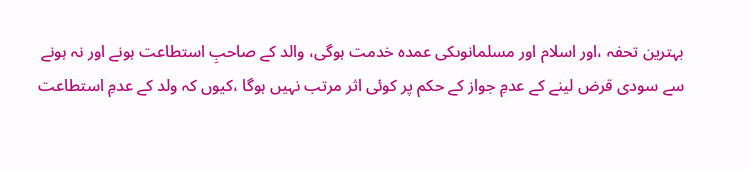بہترین تحفہ ،اور اسلام اور مسلمانوںکی عمدہ خدمت ہوگی، والد کے صاحبِ استطاعت ہونے اور نہ ہونے سے سودی قرض لینے کے عدمِ جواز کے حکم پر کوئی اثر مرتب نہیں ہوگا ،کیوں کہ ولد کے عدمِ استطاعت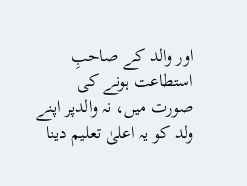اور والد کے صاحبِ استطاعت ہونے کی صورت میں، نہ والدپر اپنے ولد کو یہ اعلیٰ تعلیم دینا